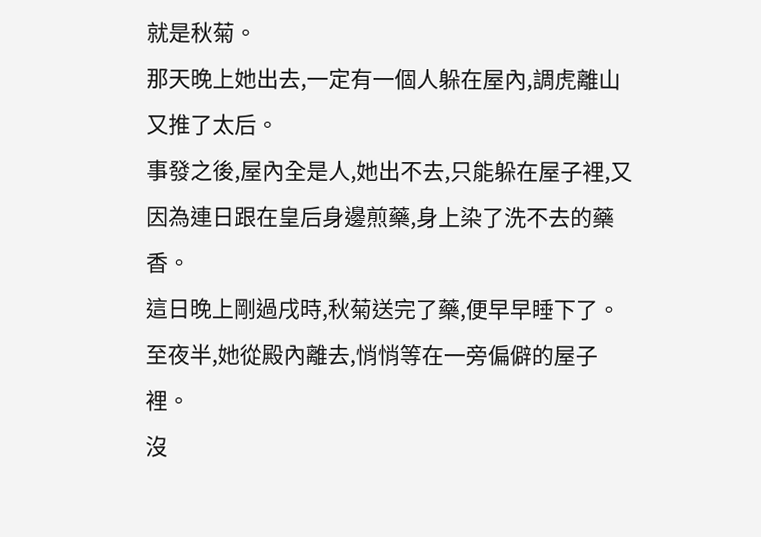就是秋菊。
那天晚上她出去,一定有一個人躲在屋內,調虎離山又推了太后。
事發之後,屋內全是人,她出不去,只能躲在屋子裡,又因為連日跟在皇后身邊煎藥,身上染了洗不去的藥香。
這日晚上剛過戌時,秋菊送完了藥,便早早睡下了。
至夜半,她從殿內離去,悄悄等在一旁偏僻的屋子裡。
沒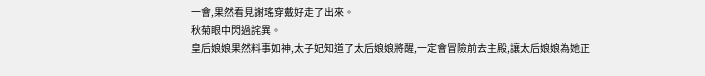一會,果然看見謝瑤穿戴好走了出來。
秋菊眼中閃過詫異。
皇后娘娘果然料事如神,太子妃知道了太后娘娘將醒,一定會冒險前去主殿,讓太后娘娘為她正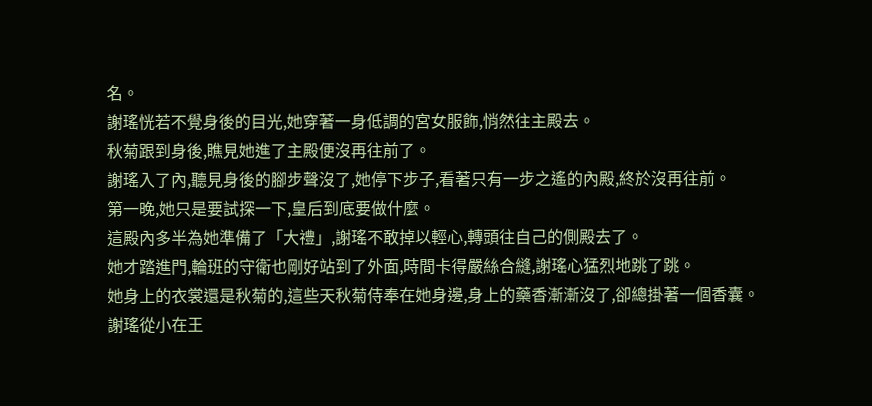名。
謝瑤恍若不覺身後的目光,她穿著一身低調的宮女服飾,悄然往主殿去。
秋菊跟到身後,瞧見她進了主殿便沒再往前了。
謝瑤入了內,聽見身後的腳步聲沒了,她停下步子,看著只有一步之遙的內殿,終於沒再往前。
第一晚,她只是要試探一下,皇后到底要做什麼。
這殿內多半為她準備了「大禮」,謝瑤不敢掉以輕心,轉頭往自己的側殿去了。
她才踏進門,輪班的守衛也剛好站到了外面,時間卡得嚴絲合縫,謝瑤心猛烈地跳了跳。
她身上的衣裳還是秋菊的,這些天秋菊侍奉在她身邊,身上的藥香漸漸沒了,卻總掛著一個香囊。
謝瑤從小在王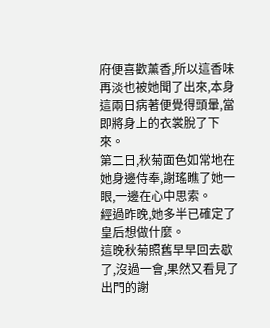府便喜歡薰香,所以這香味再淡也被她聞了出來,本身這兩日病著便覺得頭暈,當即將身上的衣裳脫了下來。
第二日,秋菊面色如常地在她身邊侍奉,謝瑤瞧了她一眼,一邊在心中思索。
經過昨晚,她多半已確定了皇后想做什麼。
這晚秋菊照舊早早回去歇了,沒過一會,果然又看見了出門的謝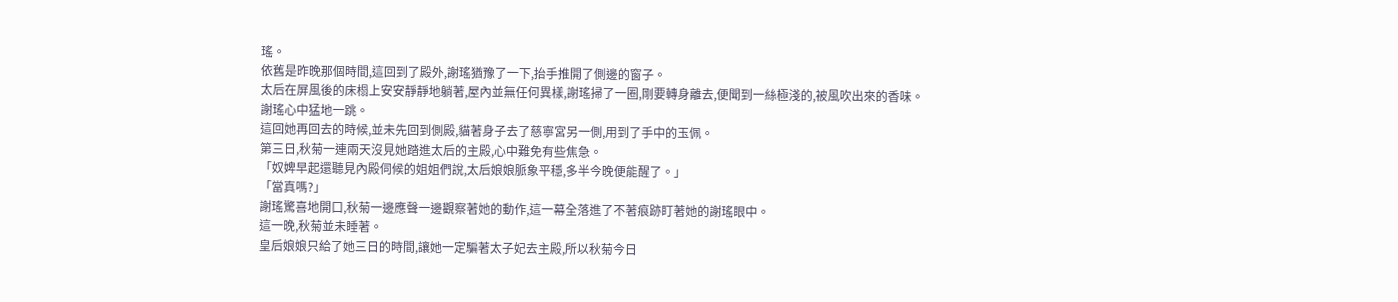瑤。
依舊是昨晚那個時間,這回到了殿外,謝瑤猶豫了一下,抬手推開了側邊的窗子。
太后在屏風後的床榻上安安靜靜地躺著,屋內並無任何異樣,謝瑤掃了一圈,剛要轉身離去,便聞到一絲極淺的,被風吹出來的香味。
謝瑤心中猛地一跳。
這回她再回去的時候,並未先回到側殿,貓著身子去了慈寧宮另一側,用到了手中的玉佩。
第三日,秋菊一連兩天沒見她踏進太后的主殿,心中難免有些焦急。
「奴婢早起還聽見內殿伺候的姐姐們說,太后娘娘脈象平穩,多半今晚便能醒了。」
「當真嗎?」
謝瑤驚喜地開口,秋菊一邊應聲一邊觀察著她的動作,這一幕全落進了不著痕跡盯著她的謝瑤眼中。
這一晚,秋菊並未睡著。
皇后娘娘只給了她三日的時間,讓她一定騙著太子妃去主殿,所以秋菊今日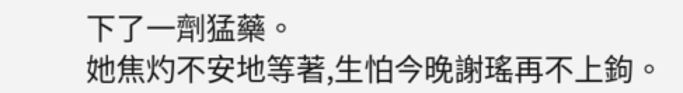下了一劑猛藥。
她焦灼不安地等著,生怕今晚謝瑤再不上鉤。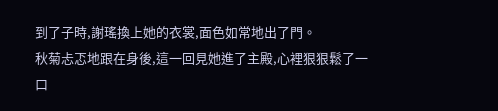到了子時,謝瑤換上她的衣裳,面色如常地出了門。
秋菊忐忑地跟在身後,這一回見她進了主殿,心裡狠狠鬆了一口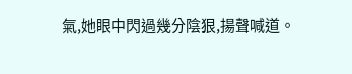氣,她眼中閃過幾分陰狠,揚聲喊道。